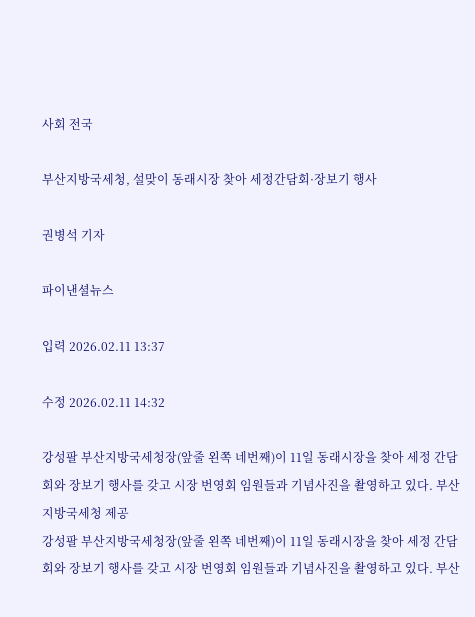사회 전국

부산지방국세청, 설맞이 동래시장 찾아 세정간담회·장보기 행사

권병석 기자

파이낸셜뉴스

입력 2026.02.11 13:37

수정 2026.02.11 14:32

강성팔 부산지방국세청장(앞줄 왼쪽 네번째)이 11일 동래시장을 찾아 세정 간담회와 장보기 행사를 갖고 시장 번영회 임원들과 기념사진을 촬영하고 있다. 부산지방국세청 제공
강성팔 부산지방국세청장(앞줄 왼쪽 네번째)이 11일 동래시장을 찾아 세정 간담회와 장보기 행사를 갖고 시장 번영회 임원들과 기념사진을 촬영하고 있다. 부산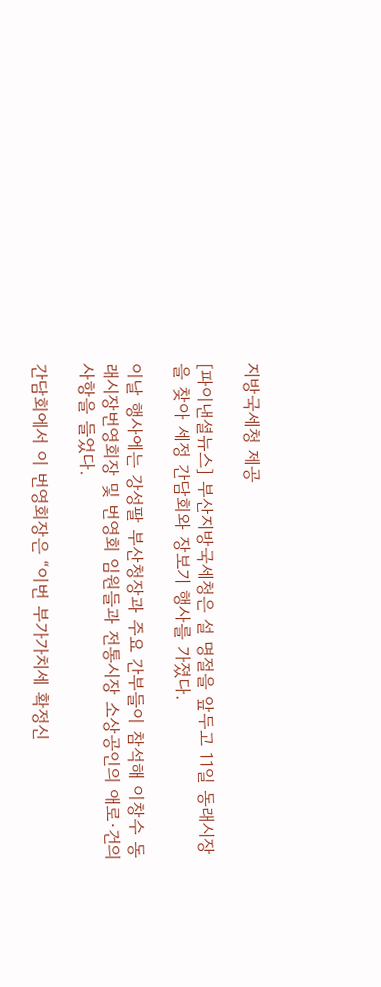지방국세청 제공

[파이낸셜뉴스] 부산지방국세청은 설 명절을 앞두고 11일 동래시장을 찾아 세정 간담회와 장보기 행사를 가졌다.

이날 행사에는 강성팔 부산청장과 주요 간부들이 참석해 이창수 동래시장번영회장 및 번영회 임원들과 전통시장 소상공인의 애로·건의 사항을 들었다.

간담회에서 이 번영회장은 “이번 부가가치세 확정신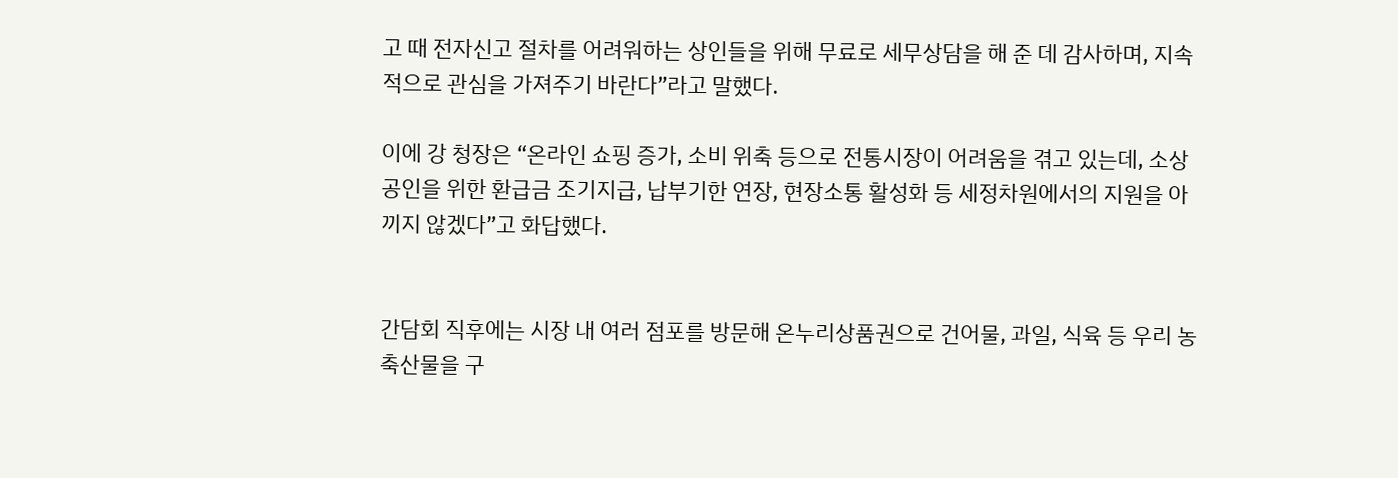고 때 전자신고 절차를 어려워하는 상인들을 위해 무료로 세무상담을 해 준 데 감사하며, 지속적으로 관심을 가져주기 바란다”라고 말했다.

이에 강 청장은 “온라인 쇼핑 증가, 소비 위축 등으로 전통시장이 어려움을 겪고 있는데, 소상공인을 위한 환급금 조기지급, 납부기한 연장, 현장소통 활성화 등 세정차원에서의 지원을 아끼지 않겠다”고 화답했다.


간담회 직후에는 시장 내 여러 점포를 방문해 온누리상품권으로 건어물, 과일, 식육 등 우리 농축산물을 구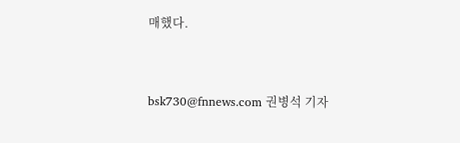매했다.



bsk730@fnnews.com 권병석 기자